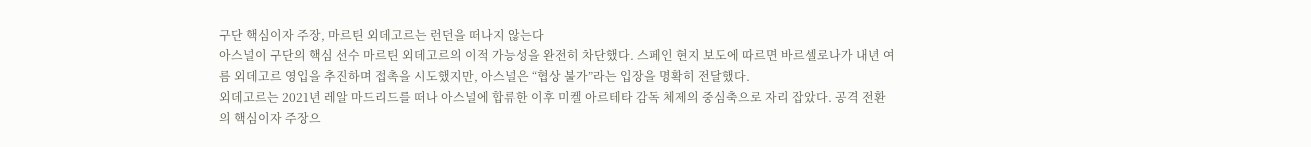구단 핵심이자 주장, 마르틴 외데고르는 런던을 떠나지 않는다
아스널이 구단의 핵심 선수 마르틴 외데고르의 이적 가능성을 완전히 차단했다. 스페인 현지 보도에 따르면 바르셀로나가 내년 여름 외데고르 영입을 추진하며 접촉을 시도했지만, 아스널은 “협상 불가”라는 입장을 명확히 전달했다.
외데고르는 2021년 레알 마드리드를 떠나 아스널에 합류한 이후 미켈 아르테타 감독 체제의 중심축으로 자리 잡았다. 공격 전환의 핵심이자 주장으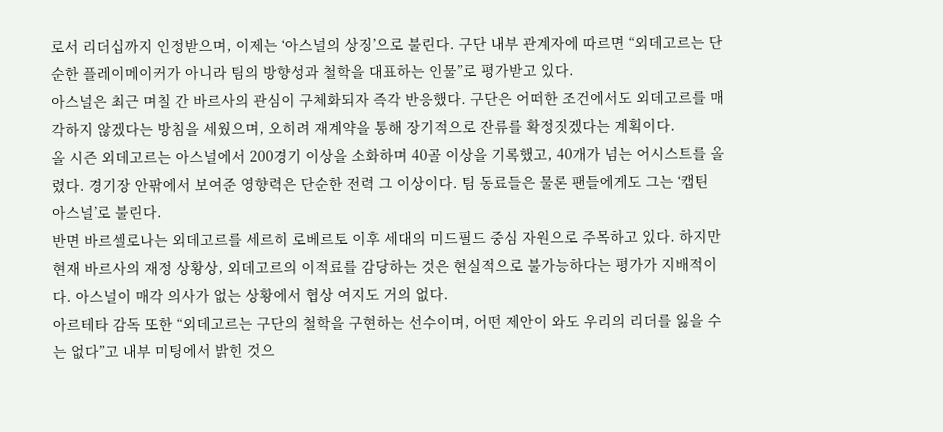로서 리더십까지 인정받으며, 이제는 ‘아스널의 상징’으로 불린다. 구단 내부 관계자에 따르면 “외데고르는 단순한 플레이메이커가 아니라 팀의 방향성과 철학을 대표하는 인물”로 평가받고 있다.
아스널은 최근 며칠 간 바르사의 관심이 구체화되자 즉각 반응했다. 구단은 어떠한 조건에서도 외데고르를 매각하지 않겠다는 방침을 세웠으며, 오히려 재계약을 통해 장기적으로 잔류를 확정짓겠다는 계획이다.
올 시즌 외데고르는 아스널에서 200경기 이상을 소화하며 40골 이상을 기록했고, 40개가 넘는 어시스트를 올렸다. 경기장 안팎에서 보여준 영향력은 단순한 전력 그 이상이다. 팀 동료들은 물론 팬들에게도 그는 ‘캡틴 아스널’로 불린다.
반면 바르셀로나는 외데고르를 세르히 로베르토 이후 세대의 미드필드 중심 자원으로 주목하고 있다. 하지만 현재 바르사의 재정 상황상, 외데고르의 이적료를 감당하는 것은 현실적으로 불가능하다는 평가가 지배적이다. 아스널이 매각 의사가 없는 상황에서 협상 여지도 거의 없다.
아르테타 감독 또한 “외데고르는 구단의 철학을 구현하는 선수이며, 어떤 제안이 와도 우리의 리더를 잃을 수는 없다”고 내부 미팅에서 밝힌 것으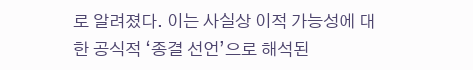로 알려졌다. 이는 사실상 이적 가능성에 대한 공식적 ‘종결 선언’으로 해석된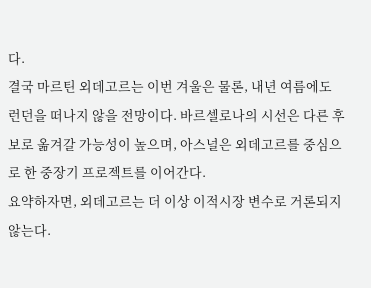다.
결국 마르틴 외데고르는 이번 겨울은 물론, 내년 여름에도 런던을 떠나지 않을 전망이다. 바르셀로나의 시선은 다른 후보로 옮겨갈 가능성이 높으며, 아스널은 외데고르를 중심으로 한 중장기 프로젝트를 이어간다.
요약하자면, 외데고르는 더 이상 이적시장 변수로 거론되지 않는다.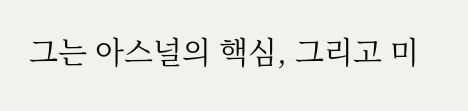그는 아스널의 핵심, 그리고 미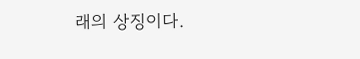래의 상징이다.